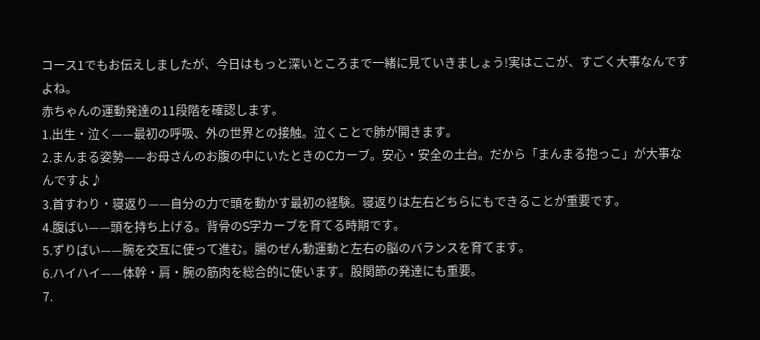コース1でもお伝えしましたが、今日はもっと深いところまで一緒に見ていきましょう!実はここが、すごく大事なんですよね。
赤ちゃんの運動発達の11段階を確認します。
1.出生・泣く——最初の呼吸、外の世界との接触。泣くことで肺が開きます。
2.まんまる姿勢——お母さんのお腹の中にいたときのCカーブ。安心・安全の土台。だから「まんまる抱っこ」が大事なんですよ♪
3.首すわり・寝返り——自分の力で頭を動かす最初の経験。寝返りは左右どちらにもできることが重要です。
4.腹ばい——頭を持ち上げる。背骨のS字カーブを育てる時期です。
5.ずりばい——腕を交互に使って進む。腸のぜん動運動と左右の脳のバランスを育てます。
6.ハイハイ——体幹・肩・腕の筋肉を総合的に使います。股関節の発達にも重要。
7.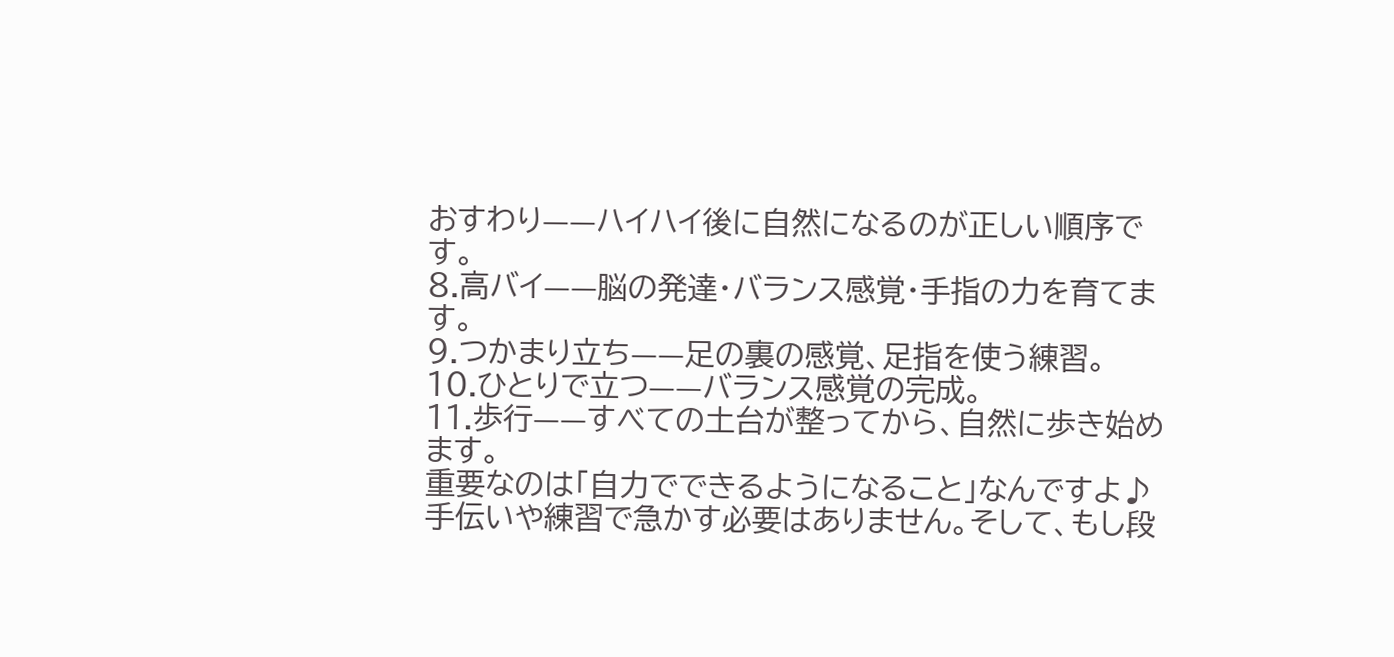おすわり——ハイハイ後に自然になるのが正しい順序です。
8.高バイ——脳の発達・バランス感覚・手指の力を育てます。
9.つかまり立ち——足の裏の感覚、足指を使う練習。
10.ひとりで立つ——バランス感覚の完成。
11.歩行——すべての土台が整ってから、自然に歩き始めます。
重要なのは「自力でできるようになること」なんですよ♪ 手伝いや練習で急かす必要はありません。そして、もし段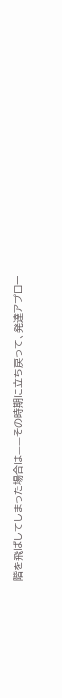階を飛ばしてしまった場合は——その時期に立ち戻って、発達アプロー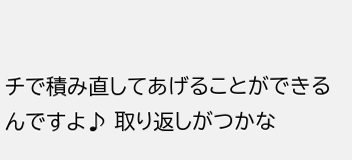チで積み直してあげることができるんですよ♪ 取り返しがつかな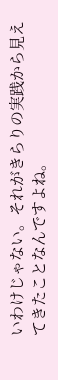いわけじゃない。それがきらりの実践から見えてきたことなんですよね。